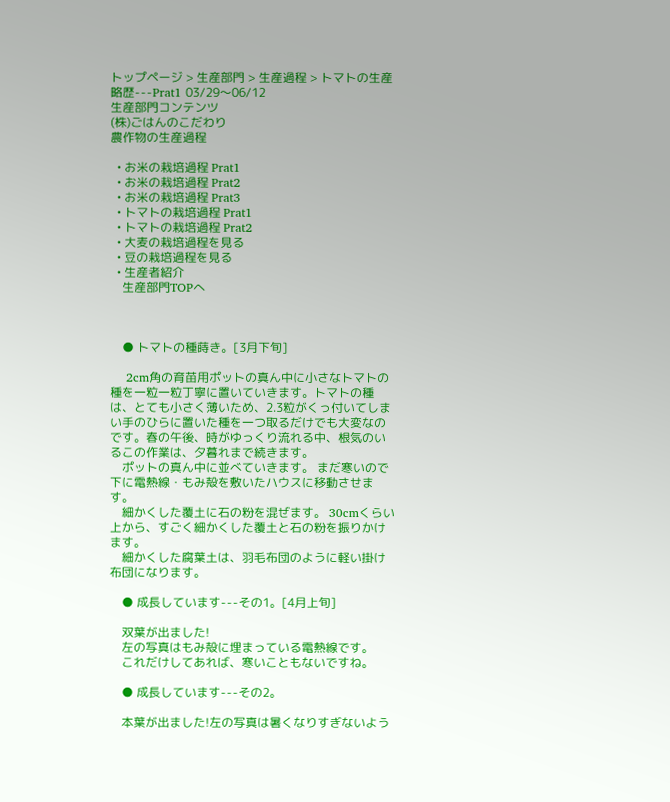トップページ > 生産部門 > 生産過程 > トマトの生産略歴---Prat1 03/29〜06/12
生産部門コンテンツ
(株)ごはんのこだわり
農作物の生産過程

  • お米の栽培過程 Prat1
  • お米の栽培過程 Prat2
  • お米の栽培過程 Prat3
  • トマトの栽培過程 Prat1
  • トマトの栽培過程 Prat2
  • 大麦の栽培過程を見る
  • 豆の栽培過程を見る
  • 生産者紹介
    生産部門TOPへ



    ● トマトの種蒔き。[3月下旬]

    2cm角の育苗用ポットの真ん中に小さなトマトの種を一粒一粒丁寧に置いていきます。トマトの種は、とても小さく薄いため、2.3粒がくっ付いてしまい手のひらに置いた種を一つ取るだけでも大変なのです。春の午後、時がゆっくり流れる中、根気のいるこの作業は、夕暮れまで続きます。
    ポットの真ん中に並べていきます。 まだ寒いので下に電熱線・もみ殻を敷いたハウスに移動させます。
    細かくした覆土に石の粉を混ぜます。 30cmくらい上から、すごく細かくした覆土と石の粉を振りかけます。
    細かくした腐葉土は、羽毛布団のように軽い掛け布団になります。

    ● 成長しています---その1。[4月上旬]

    双葉が出ました!
    左の写真はもみ殻に埋まっている電熱線です。
    これだけしてあれば、寒いこともないですね。

    ● 成長しています---その2。

    本葉が出ました!左の写真は暑くなりすぎないよう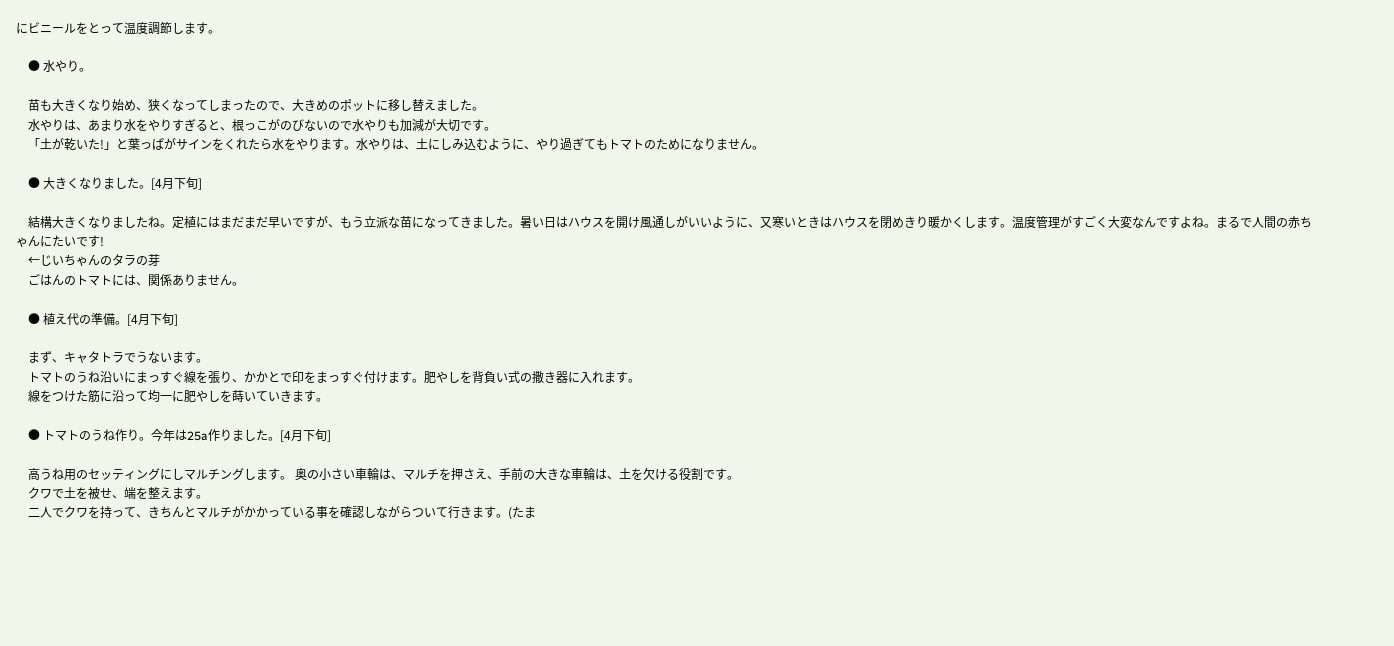にビニールをとって温度調節します。

    ● 水やり。

    苗も大きくなり始め、狭くなってしまったので、大きめのポットに移し替えました。
    水やりは、あまり水をやりすぎると、根っこがのびないので水やりも加減が大切です。
    「土が乾いた!」と葉っぱがサインをくれたら水をやります。水やりは、土にしみ込むように、やり過ぎてもトマトのためになりません。

    ● 大きくなりました。[4月下旬]

    結構大きくなりましたね。定植にはまだまだ早いですが、もう立派な苗になってきました。暑い日はハウスを開け風通しがいいように、又寒いときはハウスを閉めきり暖かくします。温度管理がすごく大変なんですよね。まるで人間の赤ちゃんにたいです!
    ←じいちゃんのタラの芽
    ごはんのトマトには、関係ありません。

    ● 植え代の準備。[4月下旬]

    まず、キャタトラでうないます。
    トマトのうね沿いにまっすぐ線を張り、かかとで印をまっすぐ付けます。肥やしを背負い式の撒き器に入れます。
    線をつけた筋に沿って均一に肥やしを蒔いていきます。

    ● トマトのうね作り。今年は25a作りました。[4月下旬]

    高うね用のセッティングにしマルチングします。 奥の小さい車輪は、マルチを押さえ、手前の大きな車輪は、土を欠ける役割です。
    クワで土を被せ、端を整えます。
    二人でクワを持って、きちんとマルチがかかっている事を確認しながらついて行きます。(たま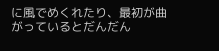に風でめくれたり、最初が曲がっているとだんだん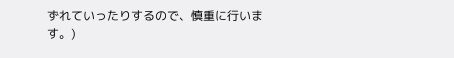ずれていったりするので、慎重に行います。)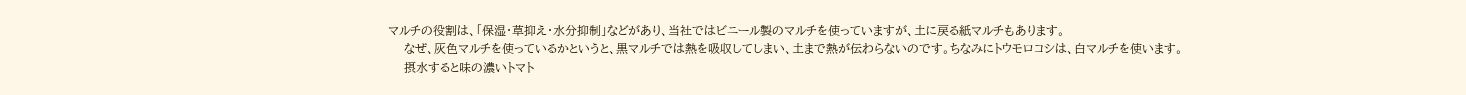マルチの役割は、「保湿・草抑え・水分抑制」などがあり、当社ではビニール製のマルチを使っていますが、土に戻る紙マルチもあります。
    なぜ、灰色マルチを使っているかというと、黒マルチでは熱を吸収してしまい、土まで熱が伝わらないのです。ちなみにトウモロコシは、白マルチを使います。
    摂水すると味の濃いトマト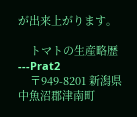が出来上がります。

    トマトの生産略歴---Prat2
    〒949-8201 新潟県中魚沼郡津南町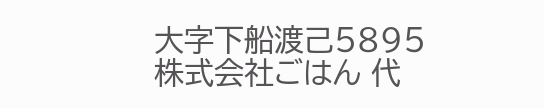大字下船渡己5895 株式会社ごはん 代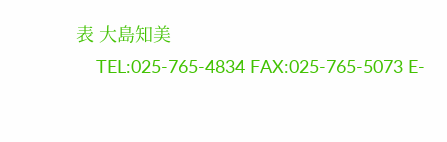表 大島知美
    TEL:025-765-4834 FAX:025-765-5073 E-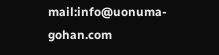mail:info@uonuma-gohan.com